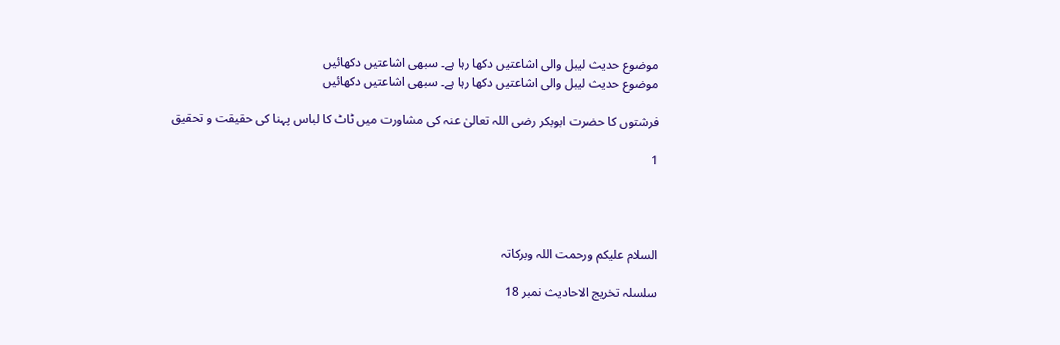موضوع حدیث لیبل والی اشاعتیں دکھا رہا ہے۔ سبھی اشاعتیں دکھائیں
موضوع حدیث لیبل والی اشاعتیں دکھا رہا ہے۔ سبھی اشاعتیں دکھائیں

فرشتوں کا حضرت ابوبکر رضی اللہ تعالیٰ عنہ کی مشاورت میں ٹاٹ کا لباس پہنا کی حقیقت و تحقیق

1




السلام علیکم ورحمت اللہ وبرکاتہ

سلسلہ تخریج الاحادیث نمبر 18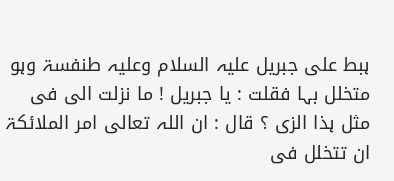ہبط علی جبریل علیہ السلام وعلیہ طنفسۃ وہو متخلل بہا فقلت : یا جبریل ! ما نزلت الی فی مثل ہذا الزی ؟ قال : ان اللہ تعالی امر الملائکۃ ان تتخلل فی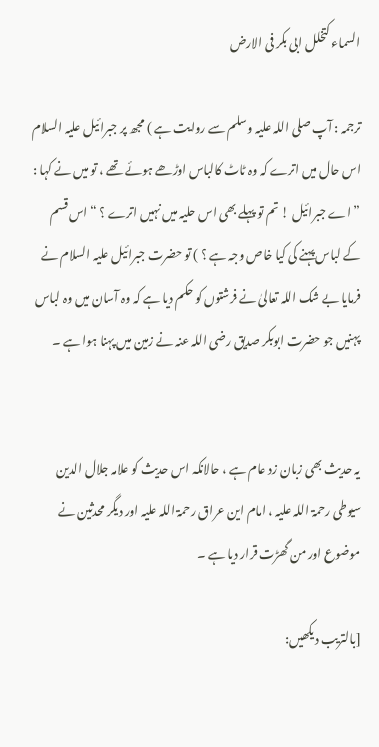السماء کتخلل ابی بکر فی الارض

ترجمہ : آپ صلی اللہ علیہ وسلم سے روایت ہے ) مجھ پر جبرائیل علیہ السلام اس حال میں اترے کہ وہ ٹاٹ کالباس اوڑھے ہوئے تھے ، تو میں نے کہا : ” اے جبرائیل ! تم تو پہلے بھی اس حلیہ میں نہیں اترے ؟ “ اس قسم کے لباس پہنے کی کیا خاص وجہ ہے ؟ ) تو حضرت جبرائیل علیہ السلام نے فرمایا بے شک اللہ تعالیٰ نے فرشتوں کو حکم دیا ہے کہ وہ آسان میں وہ لباس پہنیں جو حضرت ابوبکر صدیق رضی اللہ عنہ نے زمین میں پہنا ہوا ہے ۔


یہ حدیث بھی زبان زد عام ہے ، حالانکہ اس حدیث کو علامہ جلال الدین سیوطی رحمۃ اللہ علیہ ، امام این عراق رحمۃ اللہ علیہ اور دیگر محدثین نے موضوع اور من گھڑت قرار دیا ہے ۔

[بالتریب دیکھیں: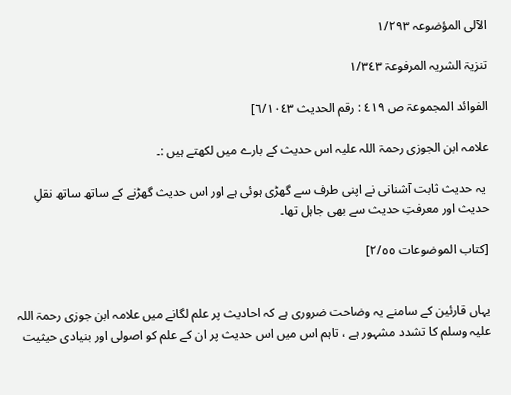الآلی المؤضوعہ ١/٢٩٣

تنزیۃ الشریہ المرفوعۃ ١/٣٤٣

الفوائد المجموعۃ ص ٤١٩ : رقم الحدیث ٦/١٠٤٣]

علامہ ابن الجوزی رحمۃ اللہ علیہ اس حدیث کے بارے میں لکھتے ہیں :۔

 یہ حدیث ثابت آشنانی نے اپنی طرف سے گھڑی ہوئی ہے اور اس حدیث گھڑنے کے ساتھ ساتھ نقلِ حدیث اور معرفتِ حدیث سے بھی جاہل تھا۔

[کتاب الموضوعات ٢/٥٥]


یہاں قارئین کے سامنے یہ وضاحت ضروری ہے کہ احادیث پر علم لگانے میں علامہ ابن جوزی رحمۃ اللہ علیہ وسلم کا تشدد مشہور ہے ، تاہم اس میں اس حدیث پر ان کے علم کو اصولی اور بنیادی حیثیت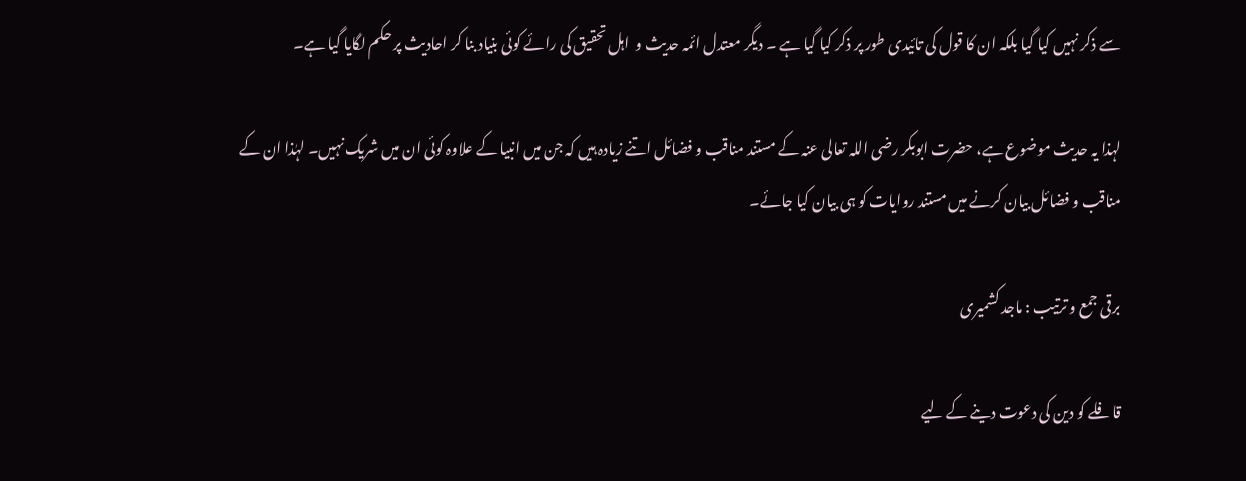سے ذکر نہیں کیا گیا بلکہ ان کا قول کی تائیدی طور پر ذکر کیا گیا ہے ۔ دیگر معتدل ائمہ حدیث و  اہل تحقیق کی رائے کوئی بنیاد بنا کر احادیث پر حکم لگایا گیا ہے۔

لہذا یہ حدیث موضوع ہے، حضرت ابوبکر رضی اللہ تعالی عنہ کے مستند مناقب و فضائل اتنے زیادہ ہیں کہ جن میں انبیا کے علاوہ کوئی ان میں شریک نہیں۔ لہٰذا ان کے مناقب و فضائل بیان کرنے میں مستند روایات کو ہی بیان کیا جائے۔

برقی جمع و ترتیب : ماجد کشمیری

قافلے کو دین کی دعوت دینے کے لیے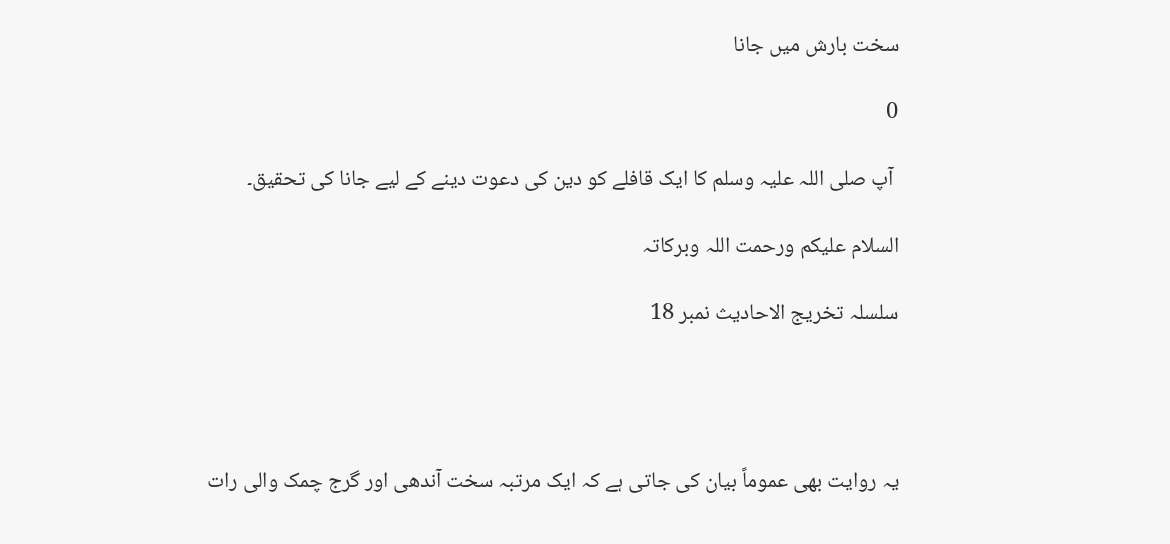سخت بارش میں جانا

0

 آپ صلی اللہ علیہ وسلم کا ایک قافلے کو دین کی دعوت دینے کے لیے جانا کی تحقیق۔

السلام علیکم ورحمت اللہ وبرکاتہ

سلسلہ تخریج الاحادیث نمبر 18




یہ روایت بھی عموماً بیان کی جاتی ہے کہ ایک مرتبہ سخت آندھی اور گرج چمک والی رات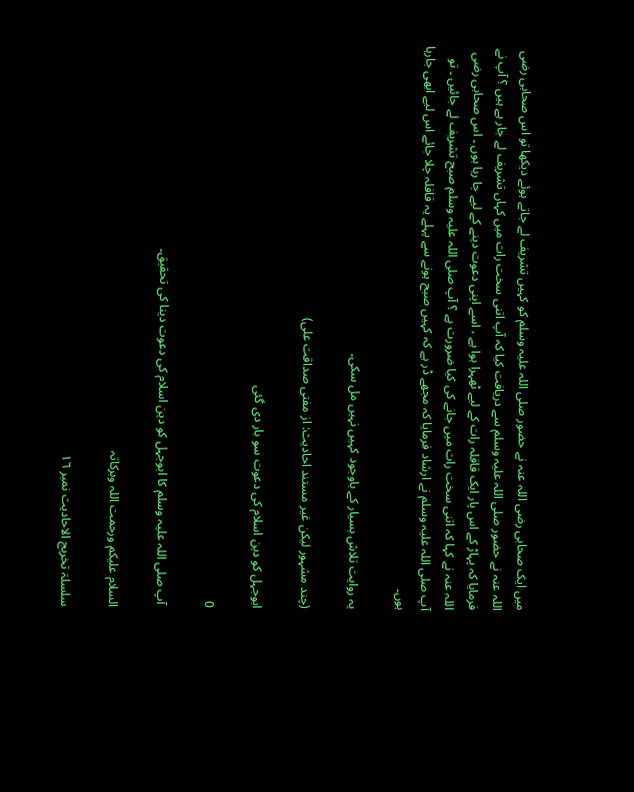میں ایک صحابی رضی اللہ عنہ نے حضور صلی اللہ علیہ وسلم کو کہیں تشریف لے جاتے ہوئے دیکھا تو اس صحابی رضی اللہ عنہ نے حضور صلی اللہ علیہ وسلم سے دریافت کیا کہ آپ اتنی سخت رات میں کہاں تشریف لے جار ہے ہیں ؟ آپ نے فرمایا کہ پہاڑ کے اس پار ایک قافلہ رات کے لیے ٹھہرا ہوا ہے ، اسے اپنی دعوت دینے کے لیے جا رہا ہوں ۔ اس صحابی رضی اللہ عنہ نے کہا کہ اتنی سخت رات میں جانے کی کیا ضرورت ہے ؟ آپ صلی اللہ علیہ وسلم صبح تشریف لے جائیں ۔ تو آپ صلی اللہ علیہ وسلم نے ارشاد فرمایا کہ مجھے ڈر ہے کہ کہیں صبح ہونے سے پہلے یہ قافلہ چلا جائے اس لیے ابھی جارہا ہوں۔

یہ روایت تلاش بسیار کے باوجود کہیں نہیں مل سکی۔

(چند مشہور لیکن غیر مستند احادیث: از مفتی صداقت علی)

ابوجہل کو دین اسلام کی دعوت سو بار دی گئی

0

 آپ صلی اللہ علیہ وسلم کا ابوجہل کو دین اسلام کی دعوت دینا کی تحقیق۔

السلام علیکم ورحمت اللہ وبرکاتہ

سلسلۃ تخریج الاحادیث نمبر ١٦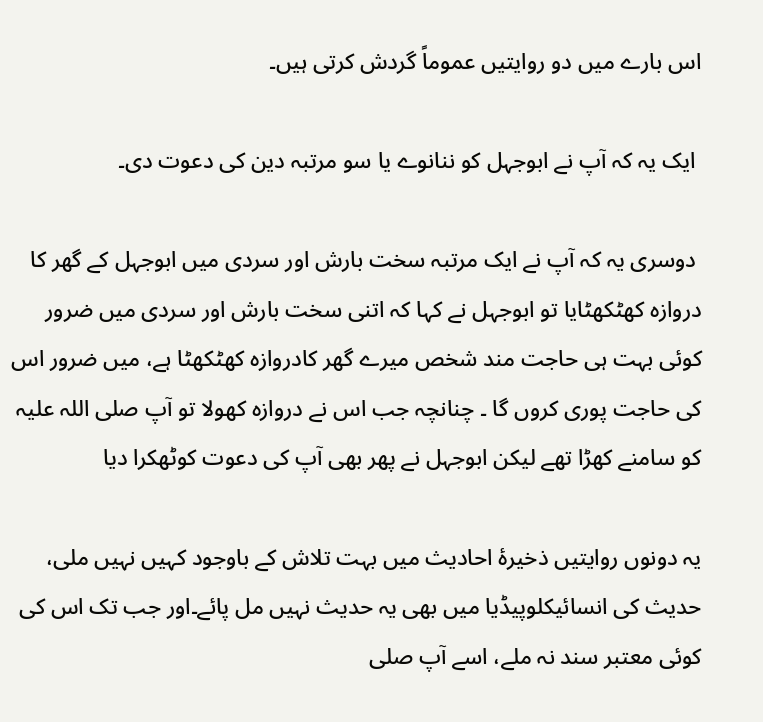اس بارے میں دو روایتیں عموماً گردش کرتی ہیں۔

 ایک یہ کہ آپ نے ابوجہل کو ننانوے یا سو مرتبہ دین کی دعوت دی۔

 دوسری یہ کہ آپ نے ایک مرتبہ سخت بارش اور سردی میں ابوجہل کے گھر کا دروازہ کھٹکھٹایا تو ابوجہل نے کہا کہ اتنی سخت بارش اور سردی میں ضرور کوئی بہت ہی حاجت مند شخص میرے گھر کادروازہ کھٹکھٹا ہے، میں ضرور اس کی حاجت پوری کروں گا ۔ چنانچہ جب اس نے دروازہ کھولا تو آپ صلی اللہ علیہ کو سامنے کھڑا تھے لیکن ابوجہل نے پھر بھی آپ کی دعوت کوٹھکرا دیا

یہ دونوں روایتیں ذخیرۂ احادیث میں بہت تلاش کے باوجود کہیں نہیں ملی، حدیث کی انسائیکلوپیڈیا میں بھی یہ حدیث نہیں مل پائے۔اور جب تک اس کی کوئی معتبر سند نہ ملے، اسے آپ صلی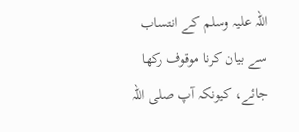اللہ علیہ وسلم کے انتساب سے بیان کرنا موقوف رکھا جائے، کیونکہ آپ صلی اللہ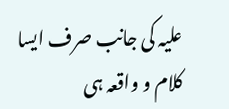علیہ کی جانب صرف ایسا کلام و واقعہ ہی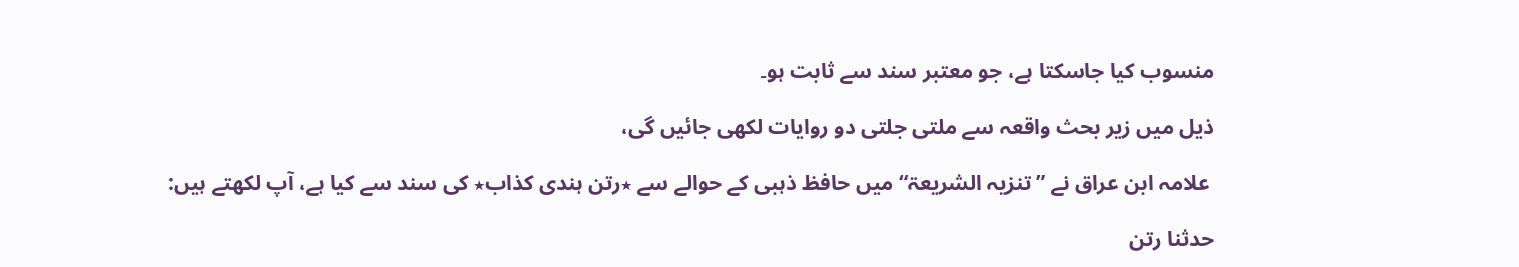منسوب کیا جاسکتا ہے، جو معتبر سند سے ثابت ہو۔

ذیل میں زیر بحث واقعہ سے ملتی جلتی دو روایات لکھی جائیں گی،

 علامہ ابن عراق نے ”تنزیہ الشریعۃ“ میں حافظ ذہبی کے حوالے سے ٭رتن ہندی کذاب٭ کی سند سے کیا ہے، آپ لکھتے ہیں:

حدثنا رتن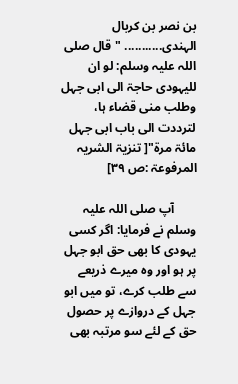بن نصر بن کربال الہندی........... "قال صلی اللہ علیہ وسلم: لو ان للیہودی حاجۃ الی ابی جہل وطلب منی قضاء ہا، لترددت الی باب ابی جہل مائۃ مرۃ"[ تنزیۃ الشریہ المرفوعۃ :ص ٣٩]

       آپ صلی اللہ علیہ وسلم نے فرمایا: اگر کسی یہودی کا بھی حق ابو جہل پر ہو اور وہ میرے ذریعے سے طلب کرے، تو میں ابو جہل کے دروازے پر حصول حق کے لئے سو مرتبہ بھی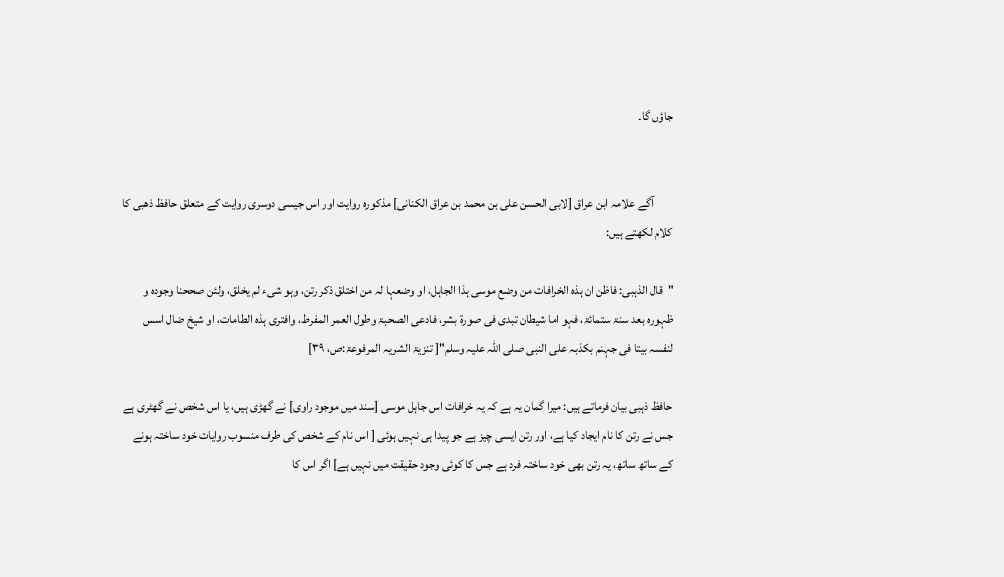جاؤں گا۔


        آگے علامہ ابن عراق [لابی الحسن علی بن محمد بن عراق الکنانی] مذکورہ روایت اور اس جیسی دوسری روایت کے متعلق حافظ ذھبی کا کلام لکھتے ہیں:

"قال الذہبی: فاظن ان ہذہ الخرافات من وضع موسی ہذا الجاہل، او وضعہا لہ من اختلق ذکر رتن، وہو شیء لم یخلق، ولئن صححنا وجودہ و ظہورہ بعد سنۃ ستمائۃ، فہو اما شیطان تبدی فی صورۃ بشر، فادعی الصحبۃ وطول العمر المفرط، وافتری ہذہ الطامات، او شیخ ضال اسس لنفسہ بیتا فی جہنم بکذبہ علی النبی صلی اللہ علیہ وسلم"[ تنزیۃ الشریہ المرفوعۃ:ص، ٣٩]

حافظ ذہبی بیان فرماتے ہیں: میرا گمان یہ ہے کہ یہ خرافات اس جاہل موسی [سند میں موجود راوی] نے گھڑی ہیں، یا اس شخص نے گھٹری ہے جس نے رتن کا نام ایجاد کیا ہے، اور رتن ایسی چیز ہے جو پیدا ہی نہیں ہوئی [ اس نام کے شخص کی طرف منسوب روایات خود ساختہ ہونے کے ساتھ ساتھ، یہ رتن بھی خود ساختہ فرد ہے جس کا کوئی وجود حقیقت میں نہیں ہے] اگر اس کا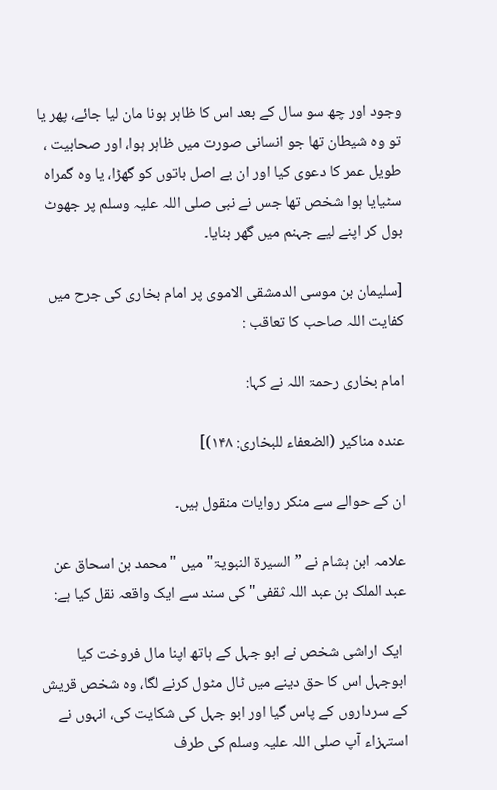وجود اور چھ سو سال کے بعد اس کا ظاہر ہونا مان لیا جائے، پھر یا تو وہ شیطان تھا جو انسانی صورت میں ظاہر ہوا، اور صحابیت ، طویل عمر کا دعوی کیا اور ان بے اصل باتوں کو گھڑا، یا وہ گمراہ سٹیایا ہوا شخص تھا جس نے نبی صلی اللہ علیہ وسلم پر جھوٹ بول کر اپنے لیے جہنم میں گھر بنایا۔

[سلیمان بن موسی الدمشقی الاموی پر امام بخاری کی جرح میں کفایت اللہ صاحب کا تعاقب :

امام بخاری رحمۃ اللہ نے کہا:

عندہ مناکیر (الضعفاء للبخاری: ۱۴۸)]

ان کے حوالے سے منکر روایات منقول ہیں۔

علامہ ابن ہشام نے ”السیرۃ النبویۃ" میں "محمد بن اسحاق عن عبد الملک بن عبد اللہ ثقفی" کی سند سے ایک واقعہ نقل کیا ہے:

 ایک اراشی شخص نے ابو جہل کے ہاتھ اپنا مال فروخت کیا ابوجہل اس کا حق دینے میں ٹال مٹول کرنے لگا، وہ شخص قریش کے سرداروں کے پاس گیا اور ابو جہل کی شکایت کی، انہوں نے استہزاء آپ صلی اللہ علیہ وسلم کی طرف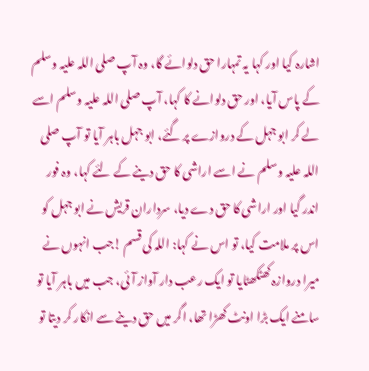اشارہ کیا اور کہا یہ تمہارا حق دلوائے گا، وہ آپ صلی اللہ علیہ وسلم کے پاس آیا، اور حق دلوانے کا کہا، آپ صلی اللہ علیہ وسلم اسے لے کر ابو جہل کے دروازے پر گئے، ابو جہل باہر آیا تو آپ صلی اللہ علیہ وسلم نے اسے اراشی کا حق دینے کے لئے کہا، وہ فور اندر گیا اور اراشی کا حق دے دیا، سرداران قریش نے ابو جہل کو اس پر ملامت کیا، تو اس نے کہا: اللہ کی قسم !جب انہوں نے میرا دروازہ کھٹکھٹایا تو ایک رعب دار آواز آئی، جب میں باہر آیا تو سامنے ایک بڑا اونٹ کھڑا تھا، اگر میں حق دینے سے انکار کر دیتا تو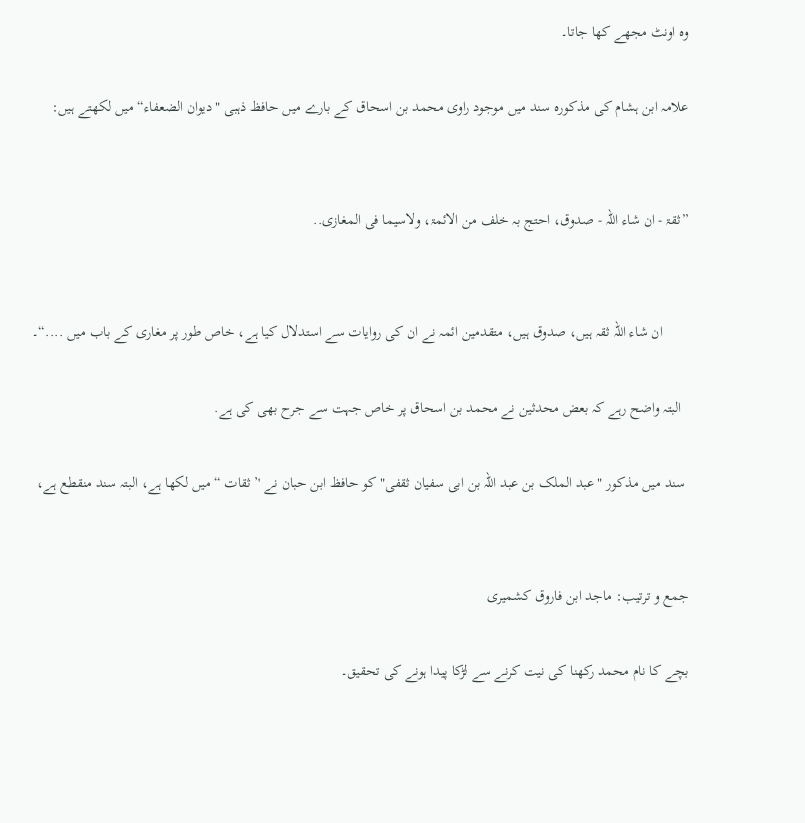وہ اونٹ مجھے کھا جاتا۔

علامہ ابن ہشام کی مذکورہ سند میں موجود راوی محمد بن اسحاق کے بارے میں حافظ ذہبی "دیوان الضعفاء“ میں لکھتے ہیں:


”ثقۃ - ان شاء اللہ - صدوق، احتج بہ خلف من الائمۃ، ولاسیما فی المغازی..


       ان شاء اللہ ثقہ ہیں، صدوق ہیں، متقدمین ائمہ نے ان کی روایات سے استدلال کیا ہے، خاص طور پر مغاری کے باب میں ....“۔

  البتہ واضح رہے کہ بعض محدثین نے محمد بن اسحاق پر خاص جہت سے جرح بھی کی ہے.

 سند میں مذکور "عبد الملک بن عبد اللہ بن ابی سفیان ثقفی" کو حافظ ابن حبان نے '’ثقات “ میں لکھا ہے، البتہ سند منقطع ہے،


جمع و ترتیب: ماجد ابن فاروق کشمیری

بچے کا نام محمد رکھنا کی نیت کرنے سے لڑکا پیدا ہونے کی تحقیق۔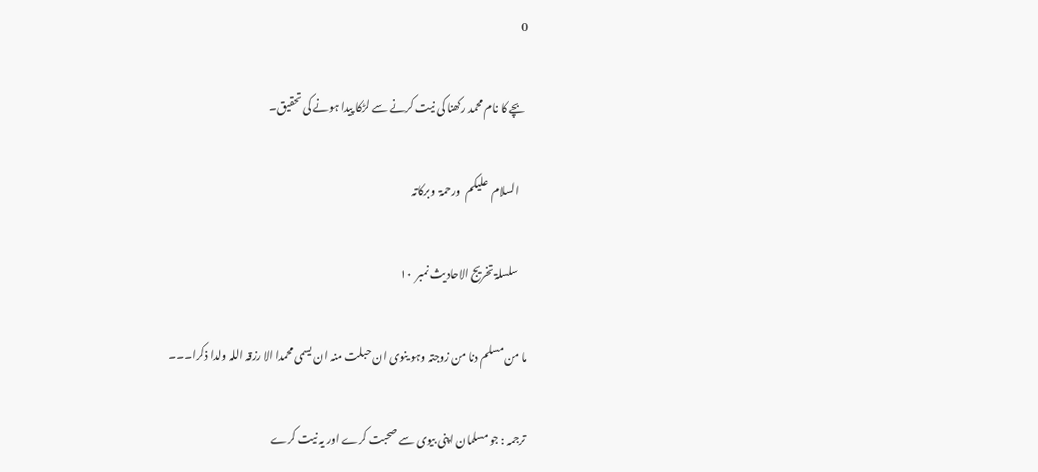0

 بچے کا نام محمد رکھنا کی نیت کرنے سے لڑکا پیدا ہونے کی تحقیق۔

    السلام  علیکم  ورحمۃ  وبرکاتہ

    سلسلۃ تخریج الاحادیث نمبر  ١٠

ما من مسلم دنا من زوجتہ وہو ینوی ان حبلت منہ ان یسمی محمدا الا رزقہ اللہ ولدا ذکرا۔۔۔

ترجمہ : جو مسلمان اپنی بیوی سے صحبت کرے اور یہ نیت کرے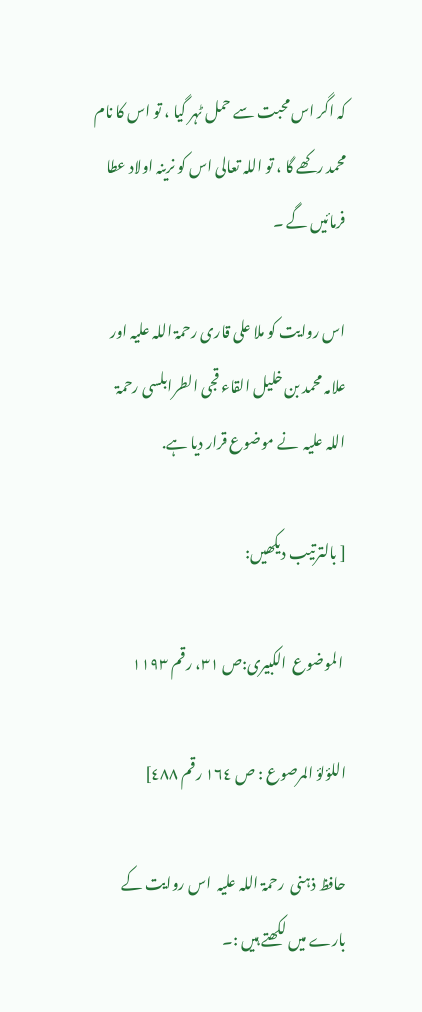کہ اگر اس محبت سے حمل ٹہر گیا ، تو اس کا نام محمد رکھے گا ، تو اللہ تعالی اس کو نرینہ اولاد عطا فرمائیں گے ۔

اس روایت کو ملا علی قاری رحمۃ اللہ علیہ اور علامہ محمد بن خلیل القاء قجی الطرابلسی رحمۃ اللہ علیہ  نے موضوع قرار دیا ہے.

[ بالترتیب دیکھیں:

 الموضوع  الکبیری:ص ٣١، رقم ١١٩٣

اللؤلؤ المرصوع : ص ١٦٤ رقم ٤٨٨]

حافظ ذہنی  رحمۃ اللہ علیہ  اس روایت کے بارے میں لکھتے ہیں :۔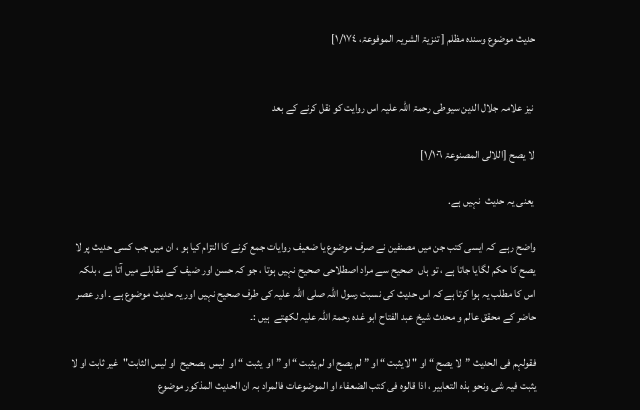حدیث موضوع وسندہ مظلم [ تنزیۃ الشریہ الموفوعۃ، ١/١٧٤]


 نیز علامہ جلال الدین سیوطی رحمۃ اللہ علیہ اس روایت کو نقل کرنے کے بعد

 لا یصح [اللالی المصنوعۃ ١/١٠٦]

 یعنی یہ حدیث  نہیں ہے.

واضح رہے  کہ ایسی کتب جن میں مصنفین نے صرف موضوع یا ضعیف روایات جمع کرنے کا التزام کیا ہو ، ان میں جب کسی حدیث پر لا یصح کا حکم لگایا جاتا ہے ، تو ہاں  صحیح سے مراد اصطلاحی صحیح نہیں ہوتا ، جو کہ حسن اور ضیف کے مقابلے میں آتا ہے ، بلکہ اس کا مطلب یہ ہوا کرتا ہے کہ اس حدیث کی نسبت رسول اللہ صلی اللہ علیہ کی طرف صحیح نہیں اور یہ حدیث موضوع ہے ۔ اور عصر حاضر کے محقق عالم و محدث شیخ عبد الفتاح ابو غدہ رحمۃ اللہ علیہ لکھتے  ہیں :۔

فقولہم فی الحدیث ”لا یصح “ او " لایثبت “ او ” لم یصح او لم یثبت “ او ” او  یثبت “ او  لیس  بصحیح  او لیس الثابت"  غیر ثابت او لا یثبت فیہ شی ونحو ہذہ التعابیر ، اذا قالوہ فی کتب الضعفاء او الموضوعات فالمراد بہ ان الحدیث المذکور موضوع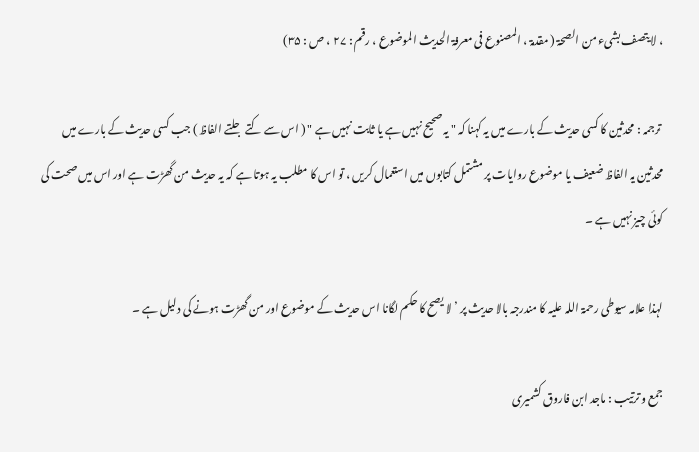، لا یتصف بشیء من الصحۃ ( مقدمۃ ، المصنوع فی معرفۃ الحدیث الموضوع ، رقم : ۲۷ ، ص : ۳۵)

 ترجمہ : محدثین کا کسی حدیث کے بارے میں یہ کہنا کہ " یہ صحیح نہیں ہے یا ثابت نہیں ہے " ( اس سے کتے جلتے الفاظ ) جب کسی حدیث کے بارے میں محدثین یہ الفاظ ضعیف یا موضوع روایات پر مشتمل کتابوں میں استعمال کریں ، تو اس کا مطلب یہ ہوتا ہے کہ یہ حدیث من گھڑت ہے اور اس میں صحت کی کوئی چیز نہیں ہے ۔

لہذا علامہ سیوطی رحمۃ اللہ علیہ کا مندرجہ بالا حدیث پر ’ لا یصح کا حکم لگانا اس حدیث کے موضوع اور من گھڑت ہونے کی دلیل ہے ۔

جمع و ترتیب : ماجد ابن فاروق کشمیری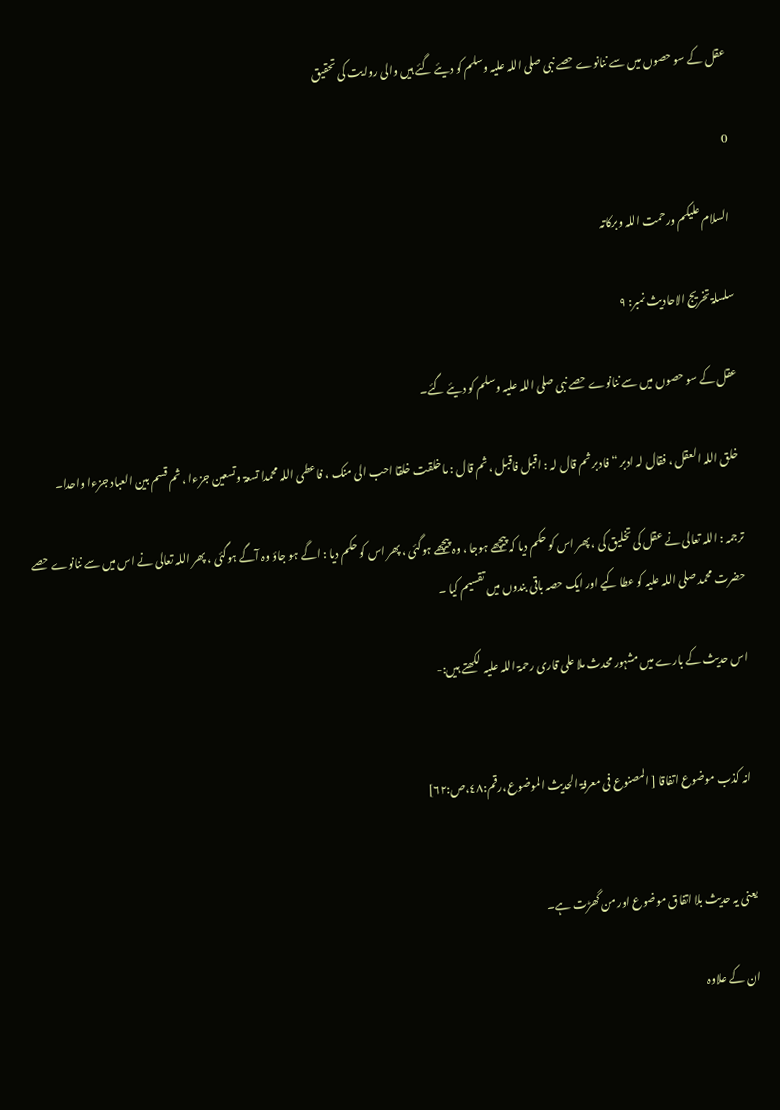عقل کے سو حصوں میں سے ننانوے حصے نبی صلی اللہ علیہ وسلم کو دیئے گئے ہیں والی روایت کی تحقیق

0

 السلام علیکم ورحمت اللہ وبرکاتہ

سلسلۃ تخریج الاحادیث نمبر: ٩

عقل کے سو حصوں میں سے ننانوے حصے نبی صلی اللہ علیہ وسلم کو دیئے گئے۔

 خلق اللہ العقل ، فقال لہ ادبر “ فادبر ثم قال لہ : اقبل فاقبل ، ثم قال : ما خلقت خلقا احب الی منک ، فاعطی اللہ محمدا تسعۃ وتسعین جزءا ، ثم قسم بین العباد جزءا واحدا۔

ترجمہ : اللہ تعالی نے عقل کی تخلیق کی ، پھر اس کو حکم دیا کہ پیچھے ہوجا ، وہ پیچھے ہوگئی ، پھر اس کو حکم دیا : اگے ہو جاؤ وہ آگے ہوگئی ، پھر اللہ تعالی نے اس میں سے ننانوے حصے حضرت محمد صلی اللہ علیہ کو عطا کیے اور ایک حصہ باقی بندوں میں تقسیم کیا ۔

اس حدیث کے بارے میں مشہور محدث ملا علی قاری رحمۃ اللہ علیہ  لکھتے ہیں:-


 انہ کذب موضوع اتفاقا [ المصنوع فی معرفۃ الحدیث الموضوع،رقم:٤٨،ص:٦٢]


یعنی یہ حدیث بلا اتفاق موضوع اور من گھڑت ہے۔

ان کے علاوہ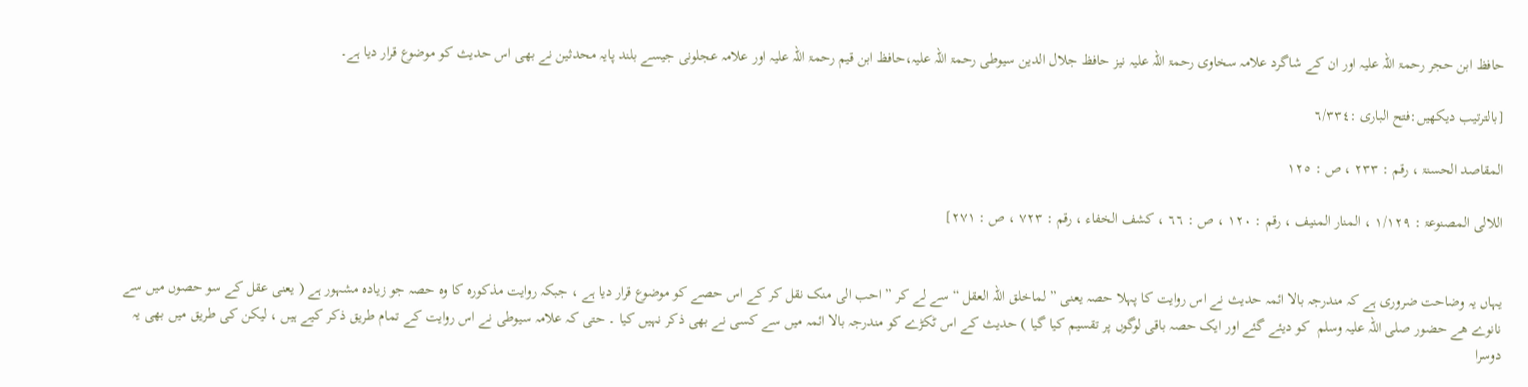حافظ ابن حجر رحمۃ اللہ علیہ اور ان کے شاگرد علامہ سخاوی رحمۃ اللہ علیہ نیز حافظ جلال الدین سیوطی رحمۃ اللہ علیہ،حافظ ابن قیم رحمۃ اللہ علیہ اور علامہ عجلونی جیسے بلند پایہ محدثین نے بھی اس حدیث کو موضوع قرار دیا ہے۔

[بالترتیب دیکھیں:فتح الباری :٦/۳٣٤

المقاصد الحسنۃ ، رقم : ۲۳۳ ، ص : ١٢٥

اللالی المصنوعۃ : ۱/۱۲۹ ، المنار المنیف ، رقم : ١٢٠ ، ص : ٦٦ ، کشف الخفاء ، رقم : ٧٢٣ ، ص : ۲۷۱]


یہاں یہ وضاحت ضروری ہے کہ مندرجہ بالا ائمہ حدیث نے اس روایت کا پہلا حصہ یعنی ” لماخلق اللہ العقل “ سے لے کر ” احب الی منک نقل کر کے اس حصے کو موضوع قرار دیا ہے ، جبکہ روایت مذکورہ کا وہ حصہ جو زیادہ مشہور ہے ( یعنی عقل کے سو حصوں میں سے نانوے ھے حضور صلی اللہ علیہ وسلم  کو دیئے گئے اور ایک حصہ باقی لوگوں پر تقسیم کیا گیا ) حدیث کے اس ٹکڑے کو مندرجہ بالا ائمہ میں سے کسی نے بھی ذکر نہیں کیا ۔ حتی کہ علامہ سیوطی نے اس روایت کے تمام طریق ذکر کیے ہیں ، لیکن کی طریق میں بھی یہ دوسرا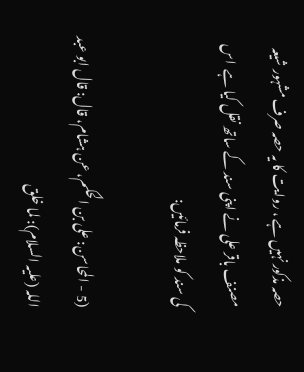حصہ مذکور نہیں ہے ، روایت کا یہ حصہ صرف مشہور شیعہ مصنف باقر علی نے اپنی سند کے ساتھ نقل کیا ہے  اس کی سند کو ملاحظہ فرمائیں:

(5 - المحاسن: علی بن الحکم، عن ہشام، قال: قال ابو عبد اللہ (علیہ السلام): لما خلق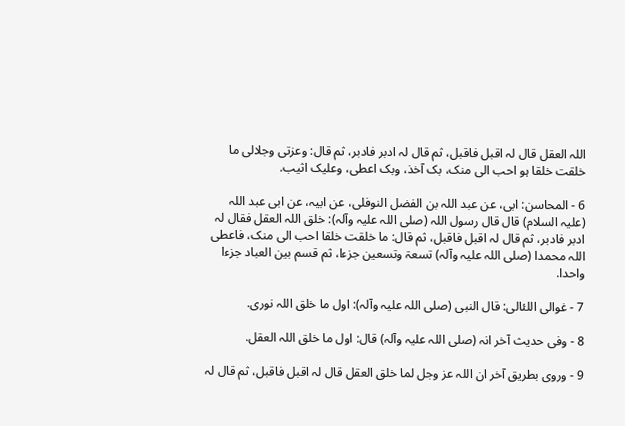اللہ العقل قال لہ اقبل فاقبل، ثم قال لہ ادبر فادبر، ثم قال: وعزتی وجلالی ما خلقت خلقا ہو احب الی منک، بک آخذ، وبک اعطی، وعلیک اثیب.

6 - المحاسن: ابی، عن عبد اللہ بن الفضل النوفلی، عن ابیہ، عن ابی عبد اللہ (علیہ السلام) قال قال رسول اللہ (صلی اللہ علیہ وآلہ): خلق اللہ العقل فقال لہ ادبر فادبر، ثم قال لہ اقبل فاقبل، ثم قال: ما خلقت خلقا احب الی منک، فاعطی اللہ محمدا (صلی اللہ علیہ وآلہ) تسعۃ وتسعین جزءا، ثم قسم بین العباد جزءا واحدا.

7 - غوالی اللئالی: قال النبی (صلی اللہ علیہ وآلہ): اول ما خلق اللہ نوری.

8 - وفی حدیث آخر انہ (صلی اللہ علیہ وآلہ) قال: اول ما خلق اللہ العقل.

9 - وروی بطریق آخر ان اللہ عز وجل لما خلق العقل قال لہ اقبل فاقبل، ثم قال لہ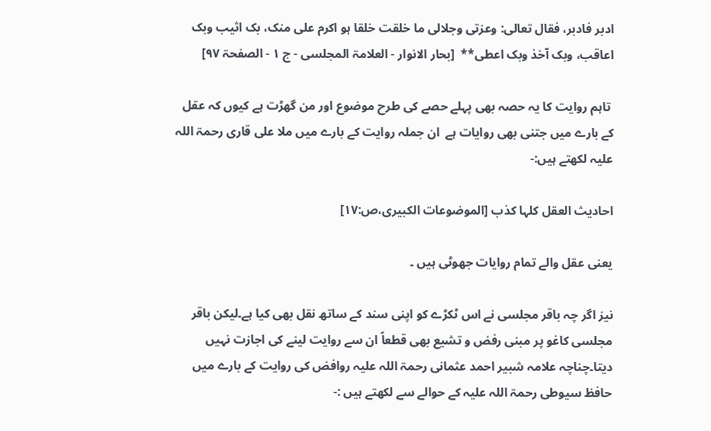ادبر فادبر، فقال تعالی: وعزتی وجلالی ما خلقت خلقا ہو اکرم علی منک، بک اثیب وبک اعاقب، وبک آخذ وبک اعطی**  [بحار الانوار - العلامۃ المجلسی - ج ١ - الصفحۃ ٩٧]

 تاہم روایت کا یہ حصہ بھی پہلے حصے کی طرح موضوع اور من گھڑت ہے کیوں کہ عقل کے بارے میں جتنی بھی روایات ہے  ان جملہ روایت کے بارے میں ملا علی قاری رحمۃ اللہ علیہ لکھتے ہیں:-

احادیث العقل کلہا کذب [الموضوعات الکبیری،ص:١٧]

یعنی عقل والے تمام روایات جھوٹی ہیں ۔

نیز اگر چہ باقر مجلسی نے اس ٹکڑے کو اپنی سند کے ساتھ نقل بھی کیا ہے۔لیکن باقر مجلسی کاغو پر مبنی رفض و تشیع بھی قطعاً ان سے روایت لینے کی اجازت نہیں دیتا۔چناچہ علامہ شبیر احمد عثمانی رحمۃ اللہ علیہ روافض کی روایت کے بارے میں حافظ سیوطی رحمۃ اللہ علیہ کے حوالے سے لکھتے ہیں :-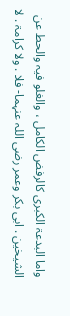واما البدعۃ الکبری کالرفض الکامل ، والغلو فیہ والحط عن الشیخین . ابی بکر وعمر رضی اللہ عنہما- فلا . ولا کرامۃ . لا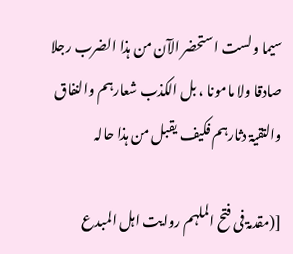سیما ولست استحضر الآن من ہذا الضرب رجلا صادقا ولا مامونا ، بل الکذب شعارہم والنفاق والتقیۃ دثارہم فکیف یقبل من ہذا حالہ

[(مقدمۃ فی فتح الملہم روایت اہل المبدع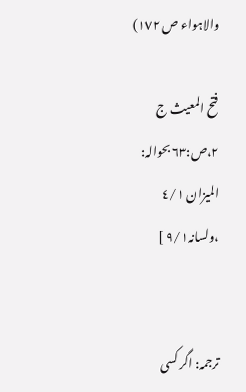والاہواء ص ١٧٢)

فتح المعیث ج ٢،ص:٦٣ بحوالہ: المیزان ٤/١ ،ولسانہ٩/١ ]


ترجمہ: اگر کسی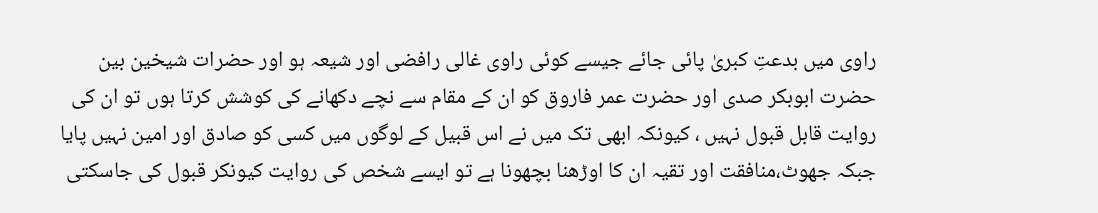راوی میں بدعتِ کبریٰ پائی جائے جیسے کوئی راوی غالی رافضی اور شیعہ ہو اور حضرات شیخین بین حضرت ابوبکر صدی اور حضرت عمر فاروق کو ان کے مقام سے نچے دکھانے کی کوشش کرتا ہوں تو ان کی روایت قابل قبول نہیں ، کیونکہ ابھی تک میں نے اس قبیل کے لوگوں میں کسی کو صادق اور امین نہیں پایا جبکہ جھوٹ،منافقت اور تقیہ ان کا اوڑھنا بچھونا ہے تو ایسے شخص کی روایت کیونکر قبول کی جاسکتی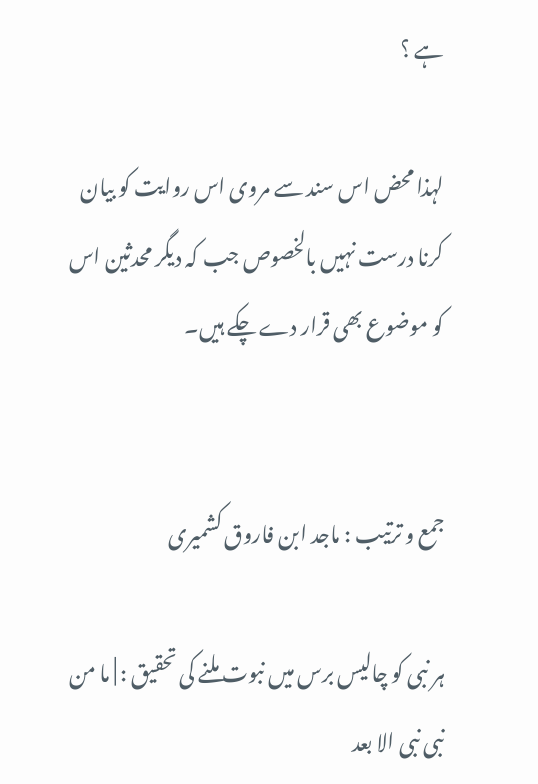ہے ؟

لہذا محض اس سند سے مروی اس روایت کو بیان کرنا درست نہیں بالخصوص جب کہ دیگر محدثین اس کو موضوع بھی قرار دے چکے ہیں۔


جمع و ترتیب : ماجد ابن فاروق کشمیری

ہر نبی کو چالیس برس میں نبوت ملنے کی تحقیق : | ما من نبی نبی الا بعد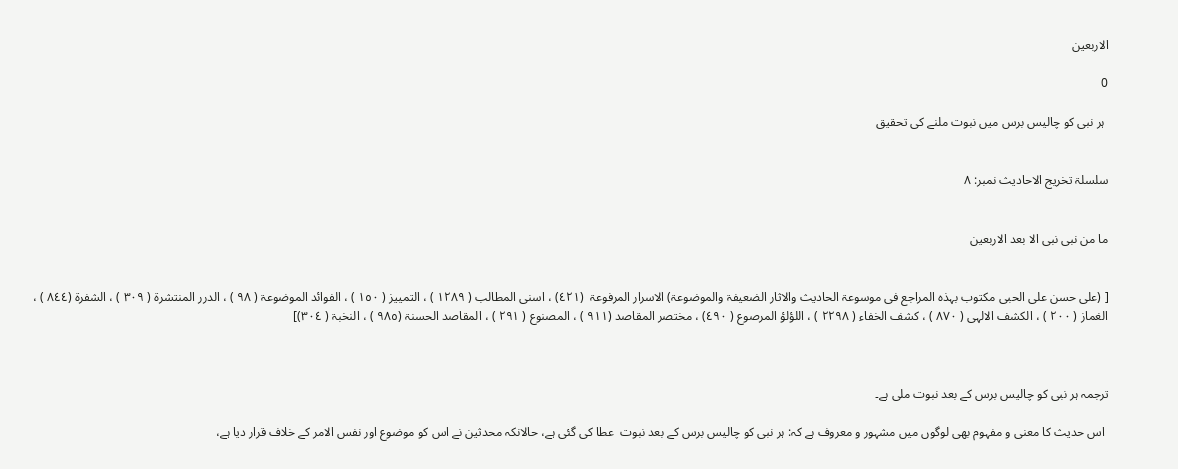الاربعین

0

 ہر نبی کو چالیس برس میں نبوت ملنے کی تحقیق


سلسلۃ تخریج الاحادیث نمبر: ٨


ما من نبی نبی الا بعد الاربعین


[ (علی حسن علی الحبی مکتوب بہذہ المراجع فی موسوعۃ الحادیث والاثار الضعیفۃ والموضوعۃ) الاسرار المرفوعۃ  (٤٢١) ، اسنی المطالب ( ۱۲۸۹ ) ، التمییز ( ۱٥۰ ) ، الفوائد الموضوعۃ ( ۹۸ ) ، الدرر المنتشرۃ ( ۳۰۹ ) ، الشفرۃ (٨٤٤ ) ، الغماز ( ۲۰۰ ) ، الکشف الالہی ( ۸۷۰ ) ، کشف الخفاء ( ۲۲۹۸ ) ، اللؤلؤ المرصوع ( ٤٩٠) ، مختصر المقاصد (٩١١ ) ، المصنوع ( ۲۹۱ ) ، المقاصد الحسنۃ (۹۸٥ ) ، النخبۃ ( ۳۰٤)]



ترجمہ ہر نبی کو چالیس برس کے بعد نبوت ملی ہے۔

 اس حدیث کا معنی و مفہوم بھی لوگوں میں مشہور و معروف ہے کہ: ہر نبی کو چالیس برس کے بعد نبوت  عطا کی گئی ہے، حالانکہ محدثین نے اس کو موضوع اور نفس الامر کے خلاف قرار دیا ہے،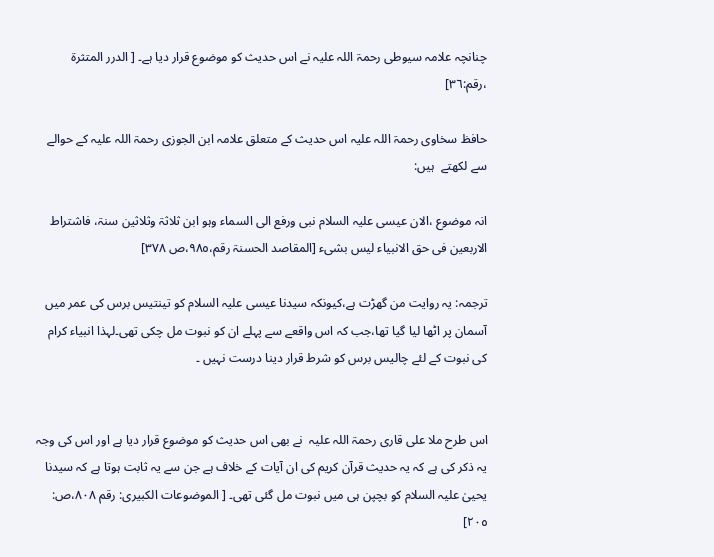چنانچہ علامہ سیوطی رحمۃ اللہ علیہ نے اس حدیث کو موضوع قرار دیا ہے۔ [ الدرر المتثرۃ ،رقم:٣٦]

حافظ سخاوی رحمۃ اللہ علیہ اس حدیث کے متعلق علامہ ابن الجوزی رحمۃ اللہ علیہ کے حوالے سے لکھتے  ہیں:

انہ موضوع ،الان عیسی علیہ السلام نبی ورفع الی السماء وہو ابن ثلاثۃ وثلاثین سنۃ، فاشتراط الاربعین فی حق الانبیاء لیس بشیء [المقاصد الحسنۃ رقم،٩٨٥،ص ٣٧٨]

ترجمہ: یہ روایت من گھڑت ہے،کیونکہ سیدنا عیسی علیہ السلام کو تینتیس برس کی عمر میں آسمان پر اٹھا لیا گیا تھا،جب کہ اس واقعے سے پہلے ان کو نبوت مل چکی تھی۔لہذا انبیاء کرام کی نبوت کے لئے چالیس برس کو شرط قرار دینا درست نہیں ۔


اس طرح ملا علی قاری رحمۃ اللہ علیہ  نے بھی اس حدیث کو موضوع قرار دیا ہے اور اس کی وجہ یہ ذکر کی ہے کہ یہ حدیث قرآن کریم کی ان آیات کے خلاف ہے جن سے یہ ثابت ہوتا ہے کہ سیدنا یحییٰ علیہ السلام کو بچپن ہی میں نبوت مل گئی تھی۔ [ الموضوعات الکبیری: رقم ٨٠٨،ص: ٢٠٥]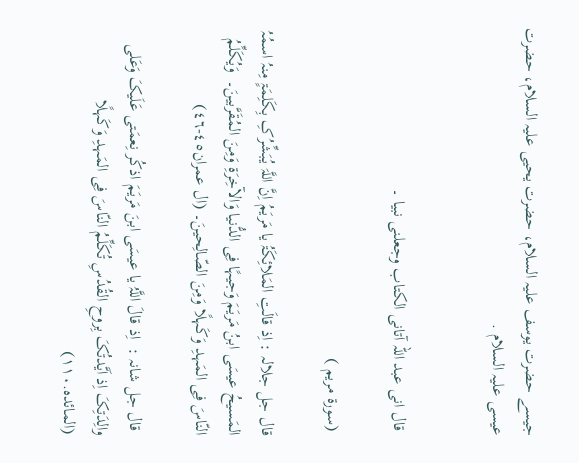جیسے حضرت یوسف علیہ السلام، حضرت یحیی علیہ السلام، حضرت عیسی علیہ السلام .


 قال انی عبد اللہ آتانی الکتاب وجعلنی نبیا ۔

 (سورۃ مریم )

قال جل جلالہ : اِذ قالَتِ المَلائِکَۃُ یا مَریَمُ اِنَّ اللَّہَ یُبَشِّرُکِ بِکَلِمَۃٍ مِنہُ اسمُہُ المَسیحُ عیسَی ابنُ مَریَمَ وَجیہًا فِی الدُّنیا وَالآخِرَۃِ وَمِنَ المُقَرَّبینَ۔  وَیُکَلِّمُ النّاسَ فِی المَہدِ وَکَہلًا وَمِنَ الصّالِحینَ۔ (ال عمران٤٥-٤٦)

 قال جل شانہ :  اِذ قالَ اللَّہُ یا عیسَی ابنَ مَریَمَ اذکُر نِعمَتی عَلَیکَ وَعَلی والِدَتِکَ اِذ اَیَّدتُکَ بِروحِ القُدُسِ تُکَلِّمُ النّاسَ فِی المَہدِ وَکَہلًا (المائدہ.١١٠)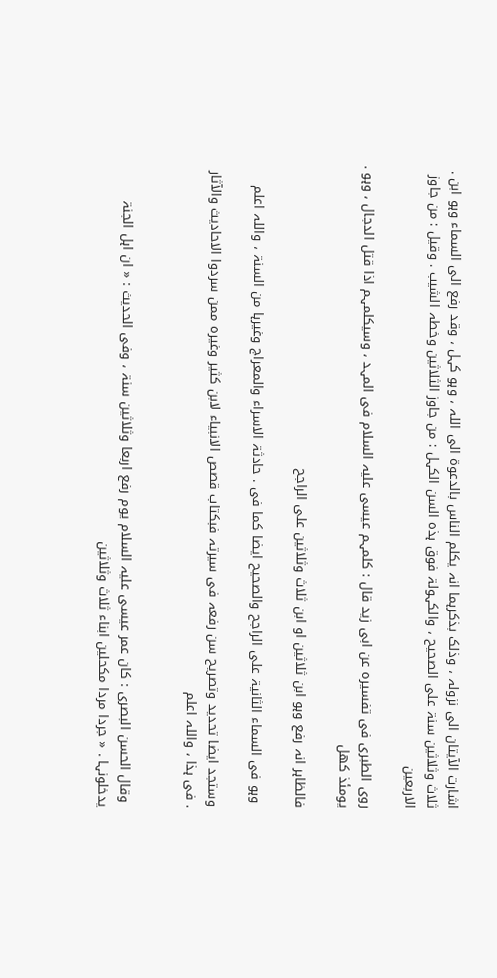اشارت الآیتان الی نزولہ ، وذلک بذکرہما انہ یکلم الناس بالدعوۃ الی اللہ ، وہو کہل ، وقد رفع الی السماء وہو ابن . ثلاث وثلاثین سنۃ علی الصحیح ، والکہولۃ فوق ہذہ السن الکہل : من جاوز الثلاثین وخطہ الشیب . وقیل : من جاوز الاربعین

روی الطبری فی تفسیرہ عن ابی زید قال : کلمہم عیسی علیہ السلام فی المہد ، وسیکلمہم اذا قتل الدجال ، وہو . یومئذ کھل

فالظاہر انہ رفع وہو ابن ثلاثین او ابن ثلاث وثلاثین علی الراجح

 وہو فی السماء الثانیۃ علی الراجح والصحیح ایضا کما فی . حادثۃ الاسراء والمعراج وغیرہا من السنۃ ، واللہ اعلم

وستجد ایضا تحدید وتصریح سن رفعہ فی سیرتہ فبکتاب قصص الانبیاء لابن کثیر وغیرہ ممن سردوا الاحادیث والآثار . فی ہذا ، واللہ اعلم


 وقال الحسن البصری : کان عمر عیسی علیہ السلام یوم رفع اربعا وثلاثین سنۃ ، وفی الحدیث : « ان اہل الجنۃ یدخلونہا . « جردا مردا مکحلین ابناء ثلاث وثلاثین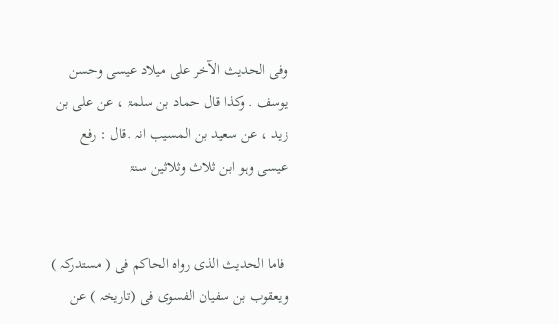وفی الحدیث الآخر علی میلاد عیسی وحسن یوسف . وکذا قال حماد بن سلمۃ ، عن علی بن زید ، عن سعید بن المسیب انہ .قال : رفع عیسی وہو ابن ثلاث وثلاثین سنۃ


 فاما الحدیث الذی رواہ الحاکم فی ( مستدرکہ ) ویعقوب بن سفیان الفسوی فی (تاریخہ ) عن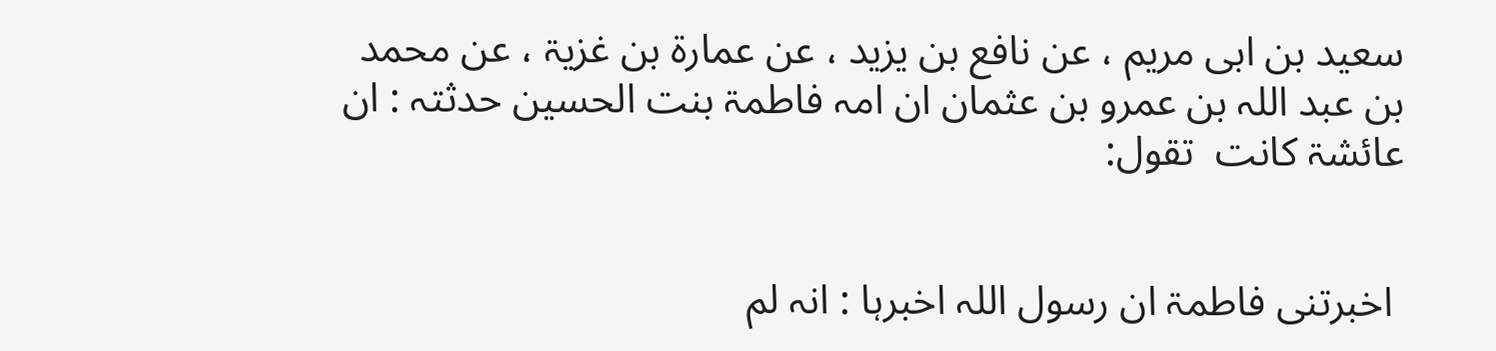سعید بن ابی مریم ، عن نافع بن یزید ، عن عمارۃ بن غزیۃ ، عن محمد بن عبد اللہ بن عمرو بن عثمان ان امہ فاطمۃ بنت الحسین حدثتہ : ان عائشۃ کانت  تقول:


 اخبرتنی فاطمۃ ان رسول اللہ اخبرہا : انہ لم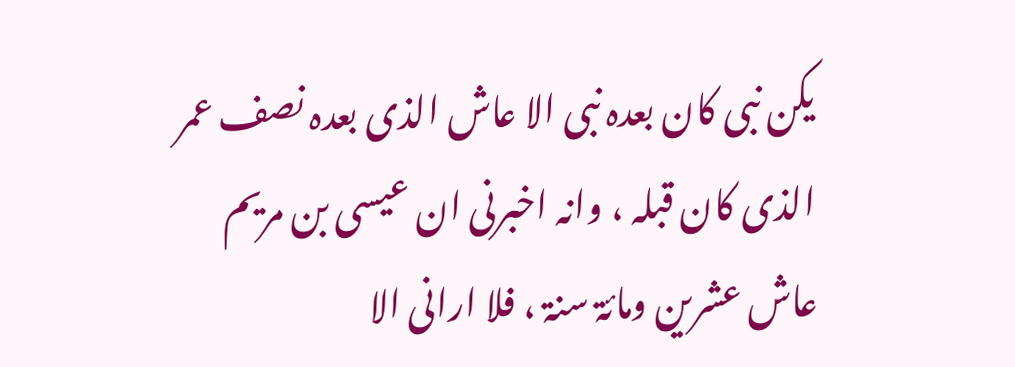یکن نبی کان بعدہ نبی الا عاش الذی بعدہ نصف عمر الذی کان قبلہ ، وانہ اخبرنی ان عیسی بن مریم عاش عشرین ومائۃ سنۃ ، فلا ارانی الا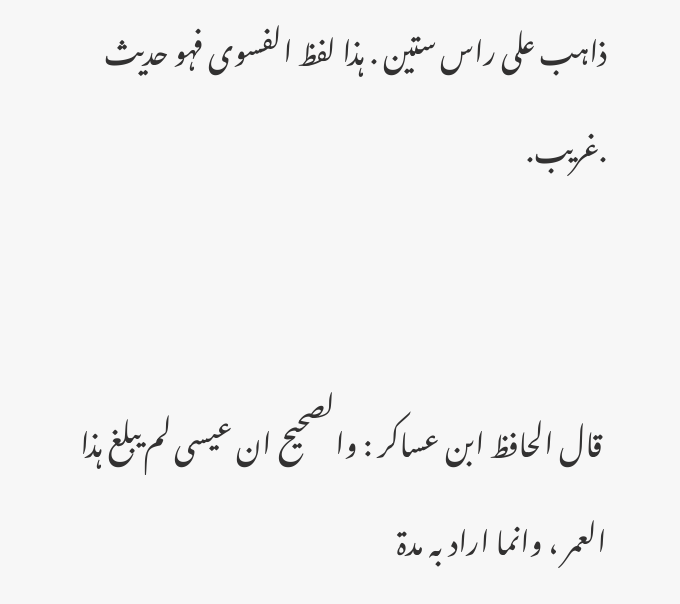ذاہب علی راس ستین . ہذا لفظ الفسوی فہو حدیث .غریب.


 قال الحافظ ابن عساکر : والصحیح ان عیسی لم یبلغ ہذا العمر ، وانما اراد بہ مدۃ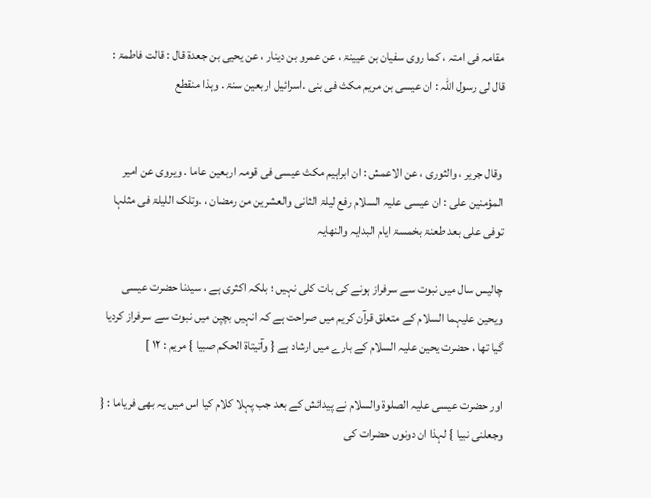مقامہ فی امتہ ، کما روی سفیان بن عیینۃ ، عن عمرو بن دینار ، عن یحیی بن جعدۃ قال : قالت فاطمۃ : قال لی رسول اللہ : ان عیسی بن مریم مکث فی بنی .اسرائیل اربعین سنۃ . وہذا منقطع


 وقال جریر ، والثوری ، عن الاعمش : ان ابراہیم مکث عیسی فی قومہ اربعین عاما . ویروی عن امیر المؤمنین علی : ان عیسی علیہ السلام رفع لیلۃ الثانی والعشرین من رمضان ، .وتلک اللیلۃ فی مثلہا توفی علی بعد طعنۃ بخمسۃ ایام البدایہ والنھایہ

چالیس سال میں نبوت سے سرفراز ہونے کی بات کلی نہیں ؛ بلکہ اکثری ہے ، سیدنا حضرت عیسی ویحین علیہما السلام کے متعلق قرآن کریم میں صراحت ہے کہ انہیں بچپن میں نبوت سے سرفراز کردیا گیا تھا ، حضرت یحین علیہ السلام کے بارے میں ارشاد ہے { وآتیتاۃ الحکم صبیا } مریم : ۱۲ ]

اور حضرت عیسی علیہ الصلوۃ والسلام نے پیدائش کے بعد جب پہلا کلام کیا اس میں یہ بھی فریاما : { وجعلنی نبیا } لہذا ان دونوں حضرات کی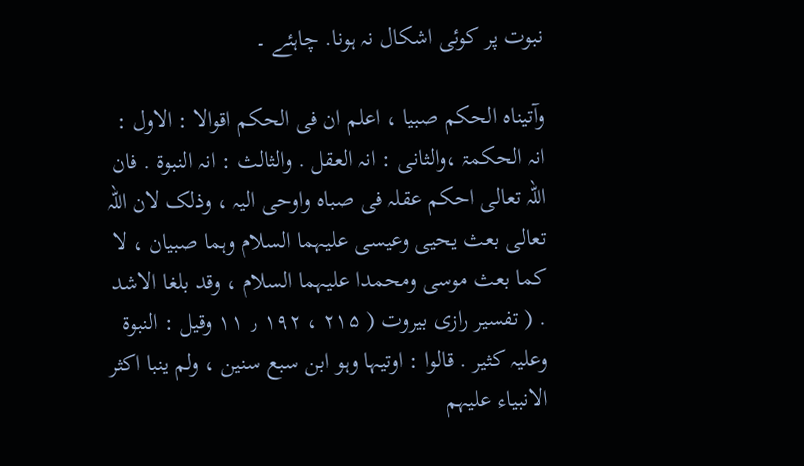نبوت پر کوئی اشکال نہ ہونا. چاہئے ۔

وآتیناہ الحکم صبیا ، اعلم ان فی الحکم اقوالا : الاول : انہ الحکمۃ ،والثانی : انہ العقل . والثالث : انہ النبوۃ . فان اللہ تعالی احکم عقلہ فی صباہ واوحی الیہ ، وذلک لان اللہ تعالی بعث یحیی وعیسی علیہما السلام وہما صبیان ، لا کما بعث موسی ومحمدا علیہما السلام ، وقد بلغا الاشد . ( تفسیر رازی بیروت ( ۲۱۵ ، ۱۹۲ ٫ ۱۱ وقیل : النبوۃ وعلیہ کثیر . قالوا : اوتیہا وہو ابن سبع سنین ، ولم ینبا اکثر الانبیاء علیہم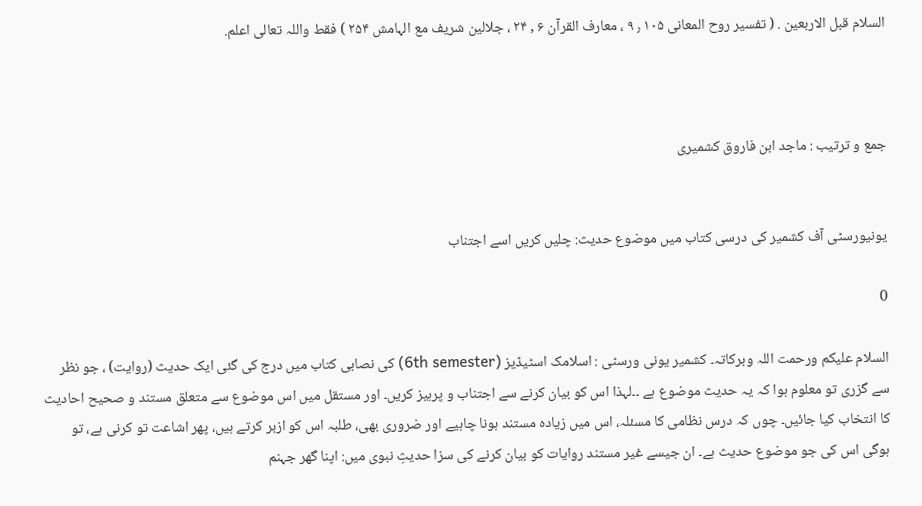السلام قبل الاربعین . ( تفسیر روح المعانی ۱۰۵ ٫ ۹ ، معارف القرآن ۶ , ۲۴ ، جلالین شریف مع الہامش ۲۵۴ ) فقط واللہ تعالی اعلم.



جمع و ترتیب : ماجد ابن فاروق کشمیری


یونیورسٹی آف کشمیر کی درسی کتاب میں موضوع حدیث: چلیں کریں اسے اجتناب

0

السلام علیکم ورحمت اللہ وبرکاتہ۔ کشمیر یونی ورسٹی : اسلامک اسٹیڈیز (6th semester) کی نصابی کتاب میں درج کی گئی ایک حدیث (روایت) ، جو نظر سے گزری تو معلوم ہوا کہ یہ حدیث موضوع ہے ۔۔لہذا اس کو بیان کرنے سے اجتناب و پرہیز کریں۔ اور مستقل میں اس موضوع سے متعلق مستند و صحیح احادیث کا انتخاب کیا جائیں۔ چوں کہ درس نظامی کا مسئلہ، اس میں زیادہ مستند ہونا چاہیے اور ضروری بھی، طلبہ اس کو ازبر کرتے ہیں، پھر اشاعت تو کرنی ہے، تو ہوگی اس کی جو موضوع حدیث ہے۔ ان جیسے غیر مستند روایات کو بیان کرنے کی سزا حدیثِ نبوی میں: اپنا گھر جہنم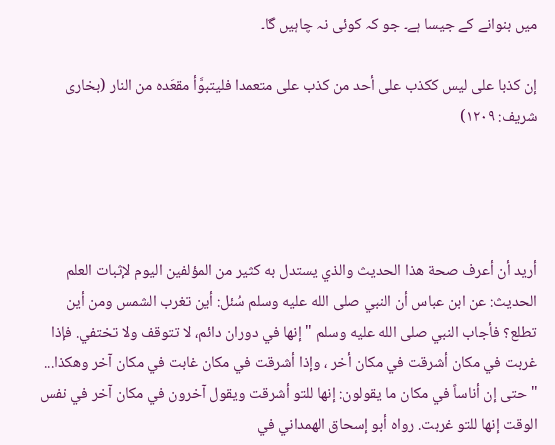میں بنوانے کے جیسا ہے۔ جو کہ کوئی نہ چاہیں گا۔

إن کذبا علی لیس ککذب علی أحد من کذب علی متعمدا فلیتبوَّأ مقعَدہ من النار (بخاری شریف: ۱۲۰۹)




أريد أن أعرف صحة هذا الحديث والذي يستدل به كثير من المؤلفين اليوم لإثبات العلم الحديث: عن ابن عباس أن النبي صلى الله عليه وسلم سُئل: أين تغرب الشمس ومن أين تطلع؟ فأجاب النبي صلى الله عليه وسلم " إنها في دوران دائم، لا تتوقف ولا تختفي. فإذا غربت في مكان أشرقت في مكان أخر ، وإذا أشرقت في مكان غابت في مكان آخر وهكذا... " حتى إن أناساً في مكان ما يقولون: إنها للتو أشرقت ويقول آخرون في مكان آخر في نفس الوقت إنها للتو غربت. رواه أبو إسحاق الهمداني في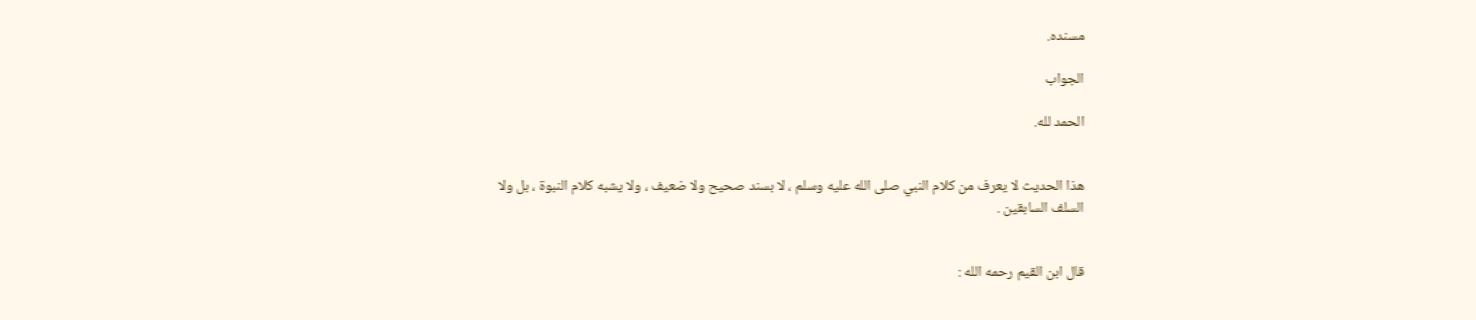مسنده.

الجواب

الحمد لله.


هذا الحديث لا يعرف من كلام النبي صلى الله عليه وسلم ، لا بسند صحيح ولا ضعيف ، ولا يشبه كلام النبوة ، بل ولا السلف السابقين .


قال ابن القيم رحمه الله :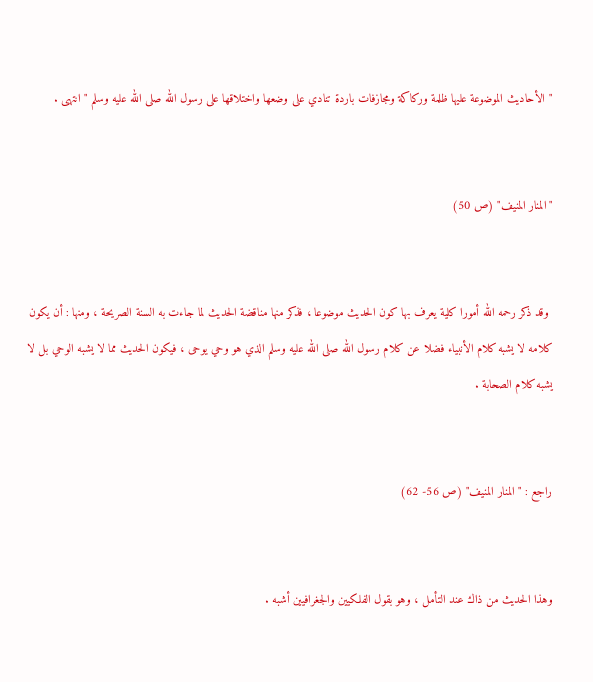" الأحاديث الموضوعة عليها ظلمة وركاكة ومجازفات باردة تنادي على وضعها واختلاقها على رسول الله صلى الله عليه وسلم " انتهى .


"المنار المنيف" (ص 50)


 وقد ذكر رحمه الله أمورا كلية يعرف بها كون الحديث موضوعا ، فذكر منها مناقضة الحديث لما جاءت به السنة الصريحة ، ومنها : أن يكون كلامه لا يشبه كلام الأنبياء فضلا عن كلام رسول الله صلى الله عليه وسلم الذي هو وحي يوحى ، فيكون الحديث مما لا يشبه الوحي بل لا يشبه كلام الصحابة .


راجع : "المنار المنيف" (ص 56- 62)


وهذا الحديث من ذاك عند التأمل ، وهو بقول الفلكيين والجغرافيين أشبه .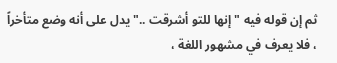ثم إن قوله فيه " إنها للتو أشرقت .." يدل على أنه وضع متأخراً ، فلا يعرف في مشهور اللغة ،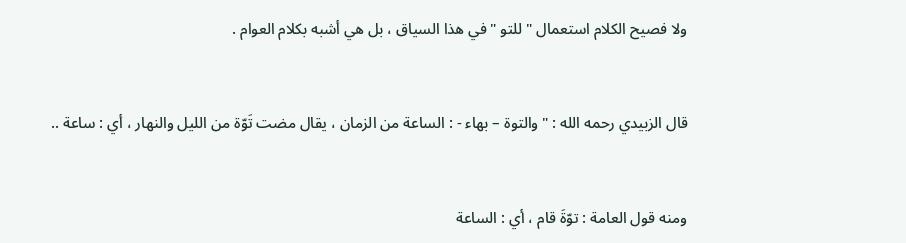ولا فصيح الكلام استعمال " للتو " في هذا السياق ، بل هي أشبه بكلام العوام .


قال الزبيدي رحمه الله : " والتوة – بهاء - : الساعة من الزمان ، يقال مضت تَوّة من الليل والنهار ، أي : ساعة ..


ومنه قول العامة : توّةَ قام ، أي : الساعة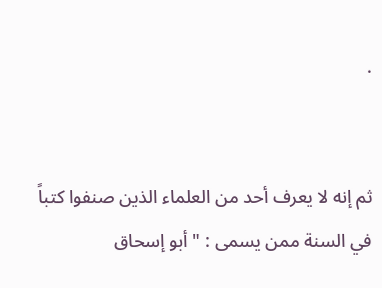.


ثم إنه لا يعرف أحد من العلماء الذين صنفوا كتباً في السنة ممن يسمى : " أبو إسحاق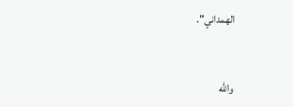الهمداني".


والله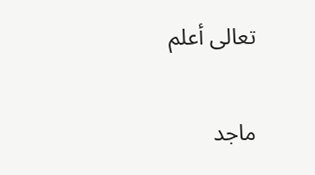تعالى أعلم


ماجد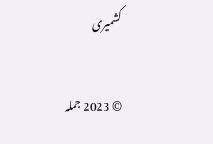کشمیری

© 2023 جملہ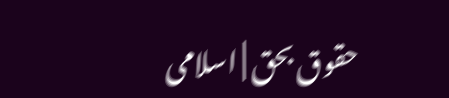حقوق بحق | اسلامی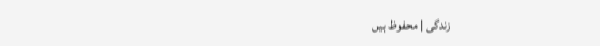زندگی | محفوظ ہیں